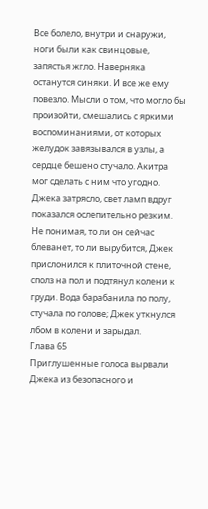Все болело, внутри и снаружи, ноги были как свинцовые, запястья жгло. Наверняка останутся синяки. И все же ему повезло. Мысли о том, что могло бы произойти, смешались с яркими воспоминаниями, от которых желудок завязывался в узлы, а сердце бешено стучало. Акитра мог сделать с ним что угодно. Джека затрясло, свет ламп вдруг показался ослепительно резким.
Не понимая, то ли он сейчас блеванет, то ли вырубится, Джек прислонился к плиточной стене, сполз на пол и подтянул колени к груди. Вода барабанила по полу, стучала по голове; Джек уткнулся лбом в колени и зарыдал.
Глава 65
Приглушенные голоса вырвали Джека из безопасного и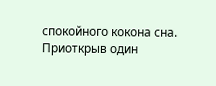спокойного кокона сна. Приоткрыв один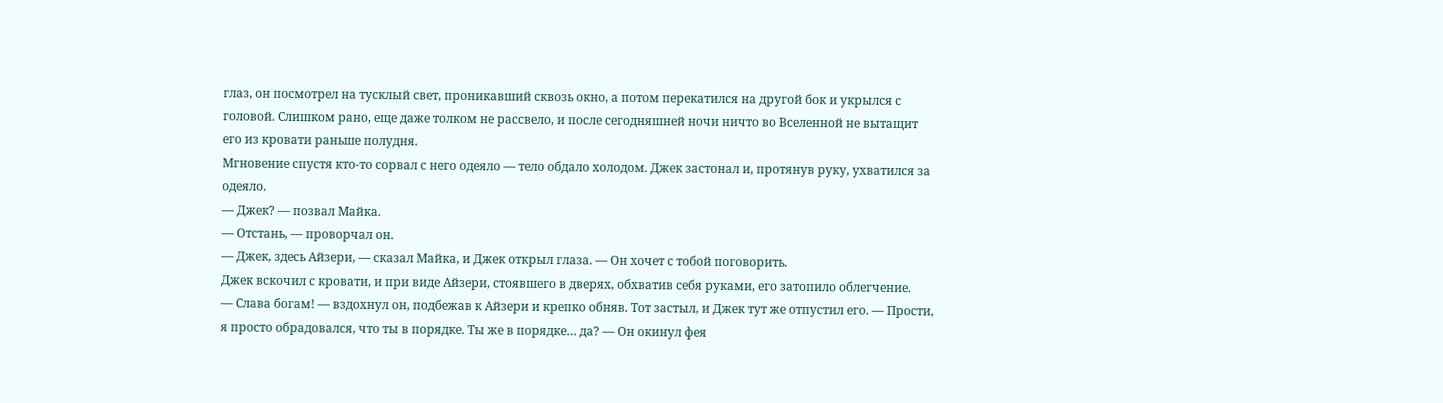глаз, он посмотрел на тусклый свет, проникавший сквозь окно, а потом перекатился на другой бок и укрылся с головой. Слишком рано, еще даже толком не рассвело, и после сегодняшней ночи ничто во Вселенной не вытащит его из кровати раньше полудня.
Мгновение спустя кто-то сорвал с него одеяло — тело обдало холодом. Джек застонал и, протянув руку, ухватился за одеяло.
— Джек? — позвал Майка.
— Отстань, — проворчал он.
— Джек, здесь Айзери, — сказал Майка, и Джек открыл глаза. — Он хочет с тобой поговорить.
Джек вскочил с кровати, и при виде Айзери, стоявшего в дверях, обхватив себя руками, его затопило облегчение.
— Слава богам! — вздохнул он, подбежав к Айзери и крепко обняв. Тот застыл, и Джек тут же отпустил его. — Прости, я просто обрадовался, что ты в порядке. Ты же в порядке… да? — Он окинул фея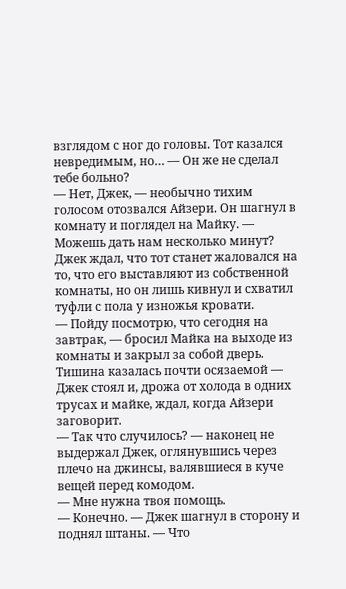взглядом с ног до головы. Тот казался невредимым, но… — Он же не сделал тебе больно?
— Нет, Джек, — необычно тихим голосом отозвался Айзери. Он шагнул в комнату и поглядел на Майку. — Можешь дать нам несколько минут?
Джек ждал, что тот станет жаловался на то, что его выставляют из собственной комнаты, но он лишь кивнул и схватил туфли с пола у изножья кровати.
— Пойду посмотрю, что сегодня на завтрак, — бросил Майка на выходе из комнаты и закрыл за собой дверь.
Тишина казалась почти осязаемой — Джек стоял и, дрожа от холода в одних трусах и майке, ждал, когда Айзери заговорит.
— Так что случилось? — наконец не выдержал Джек, оглянувшись через плечо на джинсы, валявшиеся в куче вещей перед комодом.
— Мне нужна твоя помощь.
— Конечно. — Джек шагнул в сторону и поднял штаны. — Что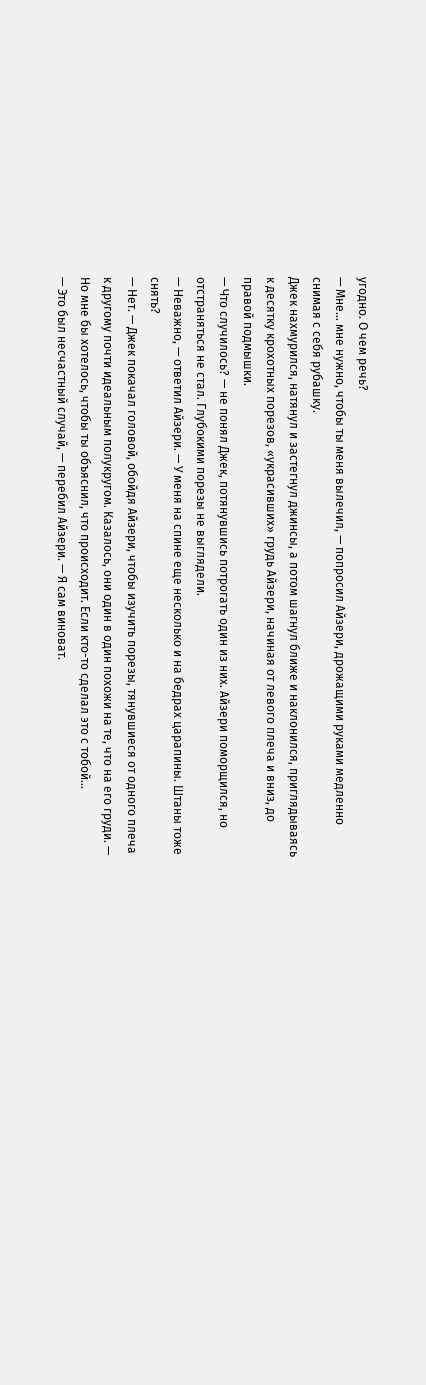угодно. О чем речь?
— Мне… мне нужно, чтобы ты меня вылечил, — попросил Айзери, дрожащими руками медленно снимая с себя рубашку.
Джек нахмурился, натянул и застегнул джинсы, а потом шагнул ближе и наклонился, приглядываясь к десятку крохотных порезов, «украсивших» грудь Айзери, начиная от левого плеча и вниз, до правой подмышки.
— Что случилось? — не понял Джек, потянувшись потрогать один из них. Айзери поморщился, но отстраняться не стал. Глубокими порезы не выглядели.
— Неважно, — ответил Айзери. — У меня на спине еще несколько и на бедрах царапины. Штаны тоже снять?
— Нет. — Джек покачал головой, обойдя Айзери, чтобы изучить порезы, тянувшиеся от одного плеча к другому почти идеальным полукругом. Казалось, они один в один похожи на те, что на его груди. — Но мне бы хотелось, чтобы ты объяснил, что происходит. Если кто-то сделал это с тобой…
— Это был несчастный случай, — перебил Айзери. — Я сам виноват.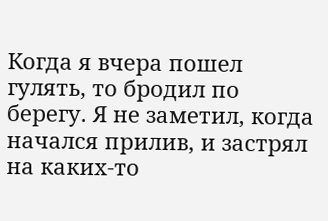Когда я вчера пошел гулять, то бродил по берегу. Я не заметил, когда начался прилив, и застрял на каких-то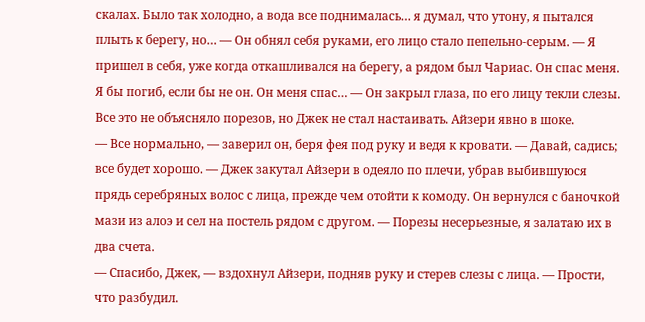скалах. Было так холодно, а вода все поднималась… я думал, что утону, я пытался плыть к берегу, но… — Он обнял себя руками, его лицо стало пепельно-серым. — Я пришел в себя, уже когда откашливался на берегу, а рядом был Чариас. Он спас меня. Я бы погиб, если бы не он. Он меня спас… — Он закрыл глаза, по его лицу текли слезы.
Все это не объясняло порезов, но Джек не стал настаивать. Айзери явно в шоке.
— Все нормально, — заверил он, беря фея под руку и ведя к кровати. — Давай, садись; все будет хорошо. — Джек закутал Айзери в одеяло по плечи, убрав выбившуюся прядь серебряных волос с лица, прежде чем отойти к комоду. Он вернулся с баночкой мази из алоэ и сел на постель рядом с другом. — Порезы несерьезные, я залатаю их в два счета.
— Спасибо, Джек, — вздохнул Айзери, подняв руку и стерев слезы с лица. — Прости, что разбудил.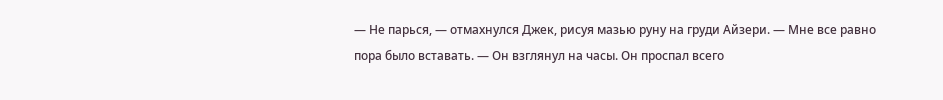— Не парься, — отмахнулся Джек, рисуя мазью руну на груди Айзери. — Мне все равно пора было вставать. — Он взглянул на часы. Он проспал всего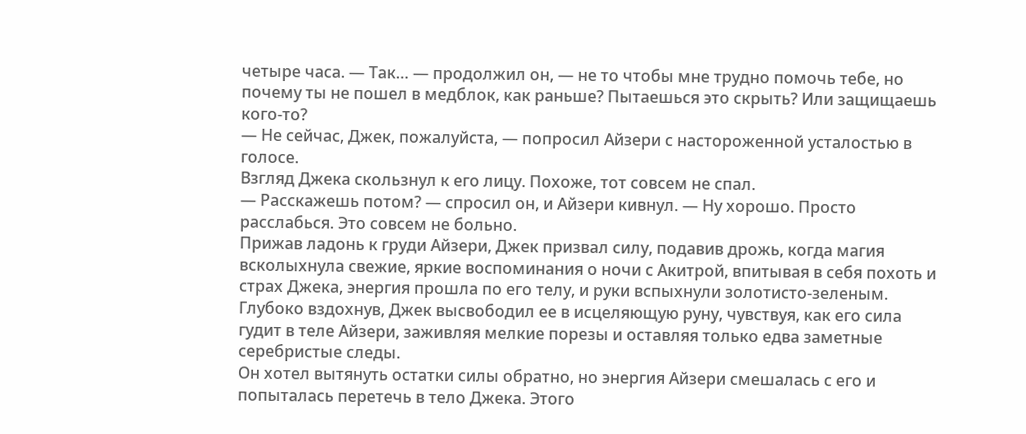четыре часа. — Так… — продолжил он, — не то чтобы мне трудно помочь тебе, но почему ты не пошел в медблок, как раньше? Пытаешься это скрыть? Или защищаешь кого-то?
— Не сейчас, Джек, пожалуйста, — попросил Айзери с настороженной усталостью в голосе.
Взгляд Джека скользнул к его лицу. Похоже, тот совсем не спал.
— Расскажешь потом? — спросил он, и Айзери кивнул. — Ну хорошо. Просто расслабься. Это совсем не больно.
Прижав ладонь к груди Айзери, Джек призвал силу, подавив дрожь, когда магия всколыхнула свежие, яркие воспоминания о ночи с Акитрой, впитывая в себя похоть и страх Джека, энергия прошла по его телу, и руки вспыхнули золотисто-зеленым. Глубоко вздохнув, Джек высвободил ее в исцеляющую руну, чувствуя, как его сила гудит в теле Айзери, заживляя мелкие порезы и оставляя только едва заметные серебристые следы.
Он хотел вытянуть остатки силы обратно, но энергия Айзери смешалась с его и попыталась перетечь в тело Джека. Этого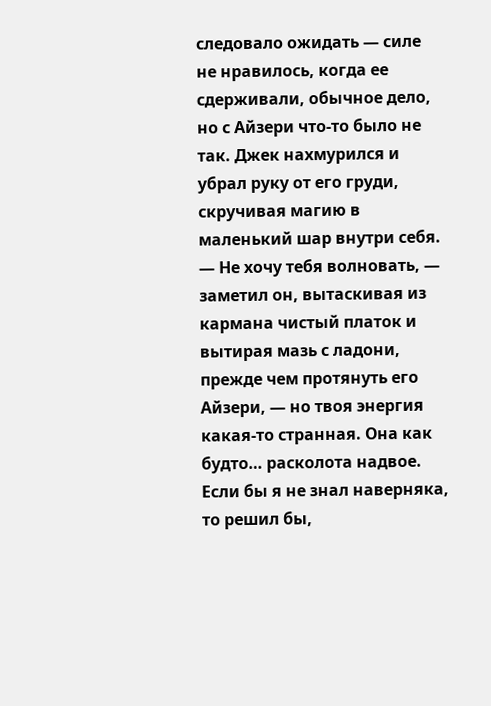следовало ожидать — силе не нравилось, когда ее сдерживали, обычное дело, но с Айзери что-то было не так. Джек нахмурился и убрал руку от его груди, скручивая магию в маленький шар внутри себя.
— Не хочу тебя волновать, — заметил он, вытаскивая из кармана чистый платок и вытирая мазь с ладони, прежде чем протянуть его Айзери, — но твоя энергия какая-то странная. Она как будто… расколота надвое. Если бы я не знал наверняка, то решил бы,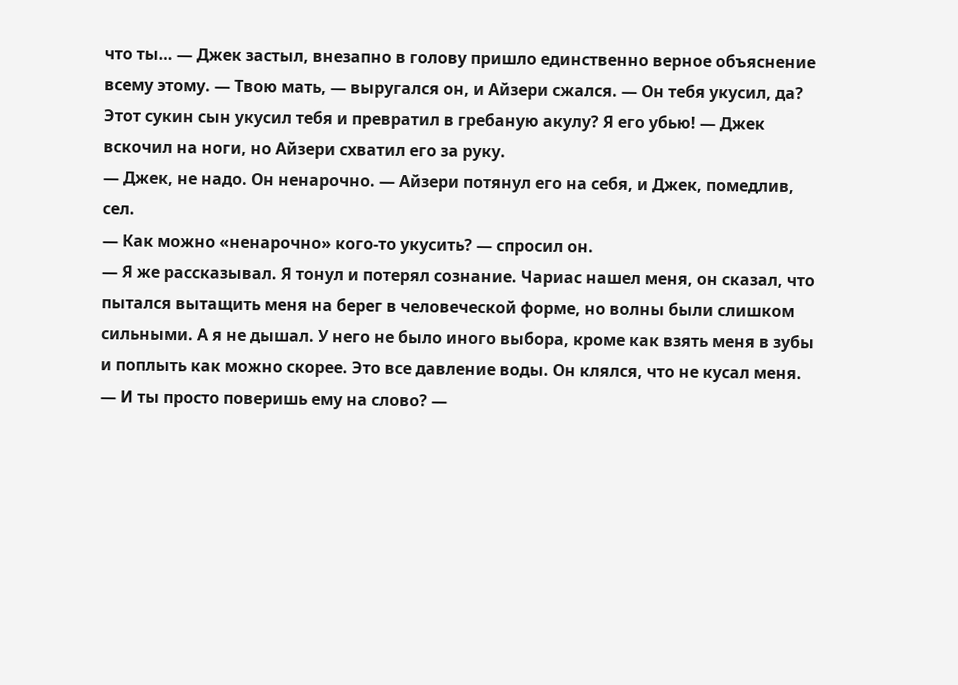что ты… — Джек застыл, внезапно в голову пришло единственно верное объяснение всему этому. — Твою мать, — выругался он, и Айзери сжался. — Он тебя укусил, да? Этот сукин сын укусил тебя и превратил в гребаную акулу? Я его убью! — Джек вскочил на ноги, но Айзери схватил его за руку.
— Джек, не надо. Он ненарочно. — Айзери потянул его на себя, и Джек, помедлив, сел.
— Как можно «ненарочно» кого-то укусить? — спросил он.
— Я же рассказывал. Я тонул и потерял сознание. Чариас нашел меня, он сказал, что пытался вытащить меня на берег в человеческой форме, но волны были слишком сильными. А я не дышал. У него не было иного выбора, кроме как взять меня в зубы и поплыть как можно скорее. Это все давление воды. Он клялся, что не кусал меня.
— И ты просто поверишь ему на слово? —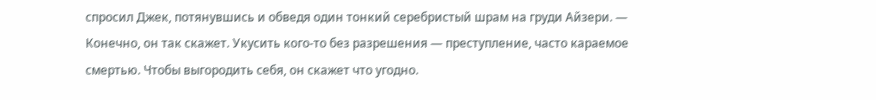спросил Джек, потянувшись и обведя один тонкий серебристый шрам на груди Айзери. — Конечно, он так скажет. Укусить кого-то без разрешения — преступление, часто караемое смертью. Чтобы выгородить себя, он скажет что угодно.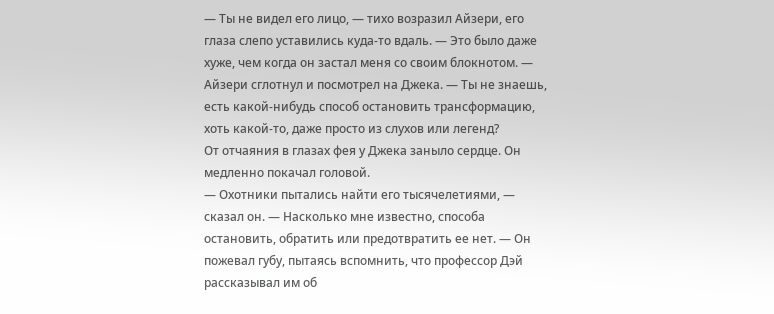— Ты не видел его лицо, — тихо возразил Айзери, его глаза слепо уставились куда-то вдаль. — Это было даже хуже, чем когда он застал меня со своим блокнотом. — Айзери сглотнул и посмотрел на Джека. — Ты не знаешь, есть какой-нибудь способ остановить трансформацию, хоть какой-то, даже просто из слухов или легенд?
От отчаяния в глазах фея у Джека заныло сердце. Он медленно покачал головой.
— Охотники пытались найти его тысячелетиями, — сказал он. — Насколько мне известно, способа остановить, обратить или предотвратить ее нет. — Он пожевал губу, пытаясь вспомнить, что профессор Дэй рассказывал им об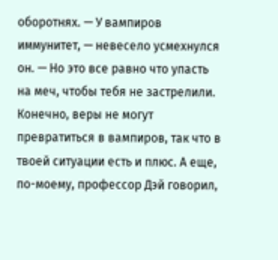оборотнях. — У вампиров иммунитет, — невесело усмехнулся он. — Но это все равно что упасть на меч, чтобы тебя не застрелили. Конечно, веры не могут превратиться в вампиров, так что в твоей ситуации есть и плюс. А еще, по-моему, профессор Дэй говорил,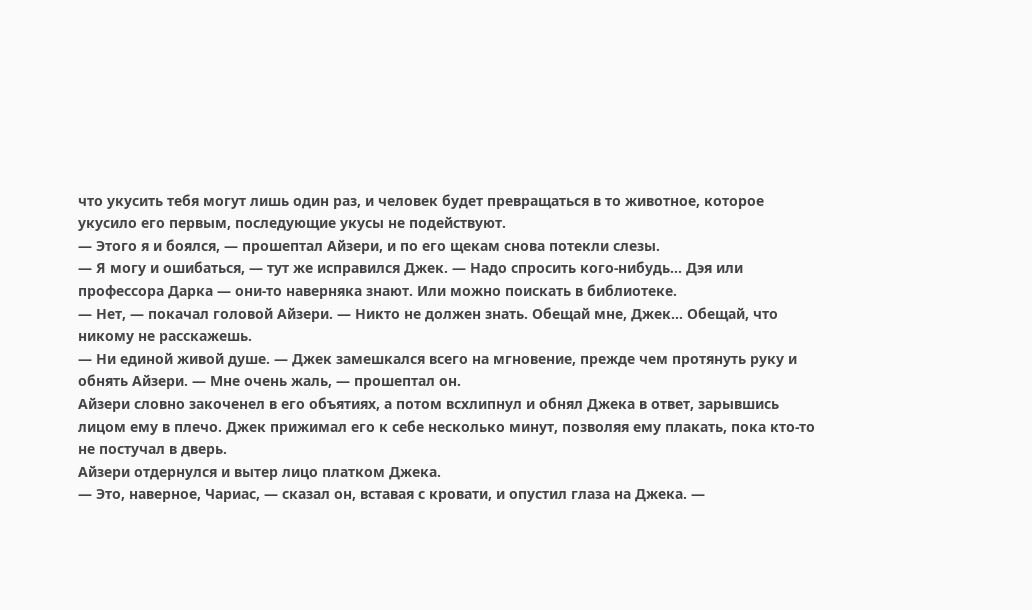что укусить тебя могут лишь один раз, и человек будет превращаться в то животное, которое укусило его первым, последующие укусы не подействуют.
— Этого я и боялся, — прошептал Айзери, и по его щекам снова потекли слезы.
— Я могу и ошибаться, — тут же исправился Джек. — Надо спросить кого-нибудь… Дэя или профессора Дарка — они-то наверняка знают. Или можно поискать в библиотеке.
— Нет, — покачал головой Айзери. — Никто не должен знать. Обещай мне, Джек… Обещай, что никому не расскажешь.
— Ни единой живой душе. — Джек замешкался всего на мгновение, прежде чем протянуть руку и обнять Айзери. — Мне очень жаль, — прошептал он.
Айзери словно закоченел в его объятиях, а потом всхлипнул и обнял Джека в ответ, зарывшись лицом ему в плечо. Джек прижимал его к себе несколько минут, позволяя ему плакать, пока кто-то не постучал в дверь.
Айзери отдернулся и вытер лицо платком Джека.
— Это, наверное, Чариас, — сказал он, вставая с кровати, и опустил глаза на Джека. —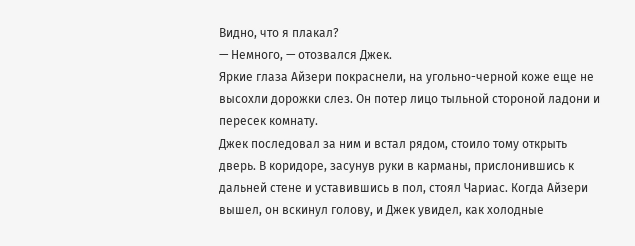Видно, что я плакал?
— Немного, — отозвался Джек.
Яркие глаза Айзери покраснели, на угольно-черной коже еще не высохли дорожки слез. Он потер лицо тыльной стороной ладони и пересек комнату.
Джек последовал за ним и встал рядом, стоило тому открыть дверь. В коридоре, засунув руки в карманы, прислонившись к дальней стене и уставившись в пол, стоял Чариас. Когда Айзери вышел, он вскинул голову, и Джек увидел, как холодные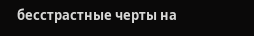бесстрастные черты на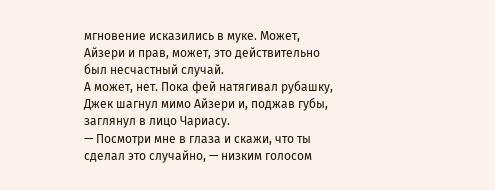мгновение исказились в муке. Может, Айзери и прав, может, это действительно был несчастный случай.
А может, нет. Пока фей натягивал рубашку, Джек шагнул мимо Айзери и, поджав губы, заглянул в лицо Чариасу.
— Посмотри мне в глаза и скажи, что ты сделал это случайно, — низким голосом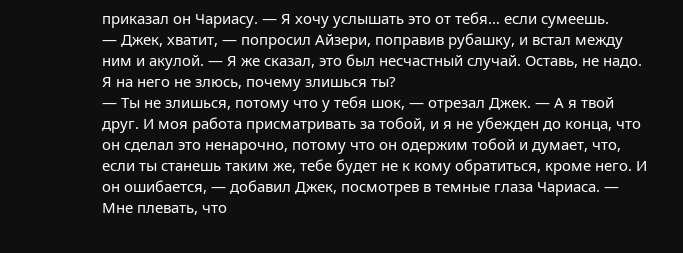приказал он Чариасу. — Я хочу услышать это от тебя… если сумеешь.
— Джек, хватит, — попросил Айзери, поправив рубашку, и встал между ним и акулой. — Я же сказал, это был несчастный случай. Оставь, не надо. Я на него не злюсь, почему злишься ты?
— Ты не злишься, потому что у тебя шок, — отрезал Джек. — А я твой друг. И моя работа присматривать за тобой, и я не убежден до конца, что он сделал это ненарочно, потому что он одержим тобой и думает, что, если ты станешь таким же, тебе будет не к кому обратиться, кроме него. И он ошибается, — добавил Джек, посмотрев в темные глаза Чариаса. — Мне плевать, что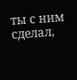ты с ним сделал,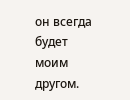он всегда будет моим другом.